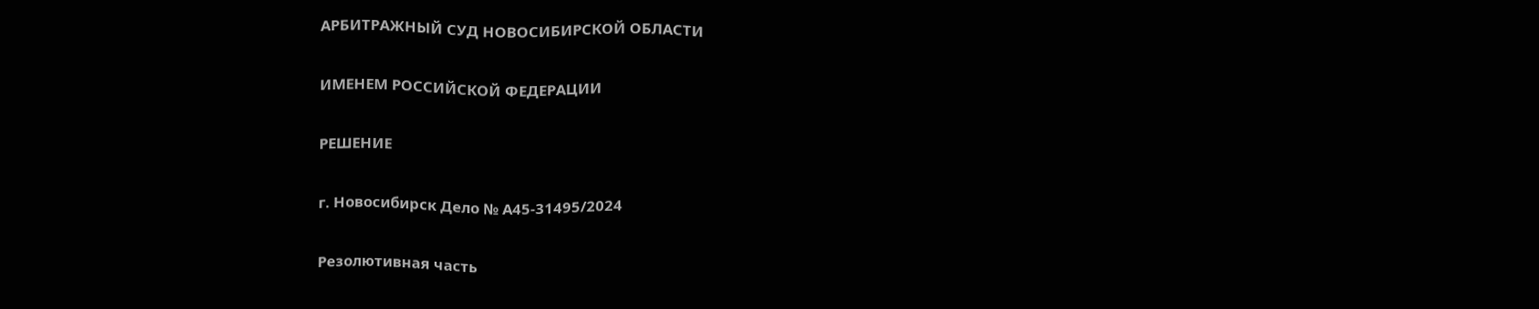АРБИТРАЖНЫЙ СУД НОВОСИБИРСКОЙ ОБЛАСТИ

ИМЕНЕМ РОССИЙСКОЙ ФЕДЕРАЦИИ

РЕШЕНИЕ

г. Новосибирск Дело № А45-31495/2024

Резолютивная часть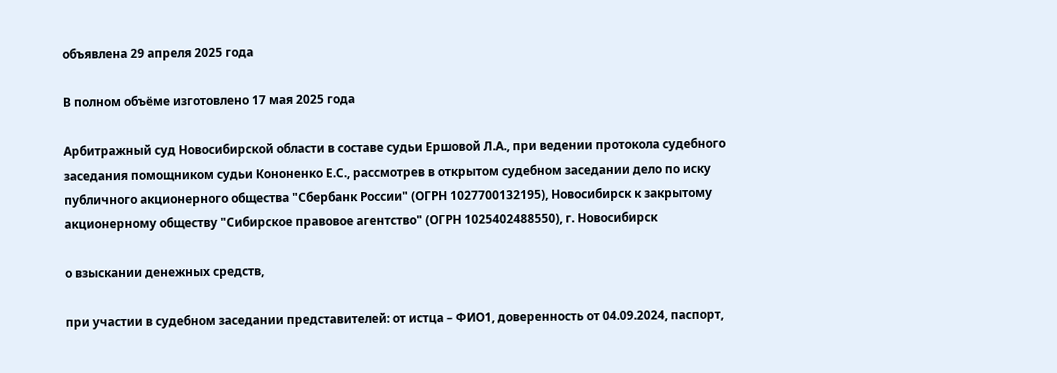объявлена 29 апреля 2025 года

В полном объёме изготовлено 17 мая 2025 года

Арбитражный суд Новосибирской области в составе судьи Ершовой Л.А., при ведении протокола судебного заседания помощником судьи Кононенко Е.С., рассмотрев в открытом судебном заседании дело по иску публичного акционерного общества "Сбербанк России" (ОГРН 1027700132195), Новосибирск к закрытому акционерному обществу "Сибирское правовое агентство" (ОГРН 1025402488550), г. Новосибирск

о взыскании денежных средств,

при участии в судебном заседании представителей: от истца – ФИО1, доверенность от 04.09.2024, паспорт,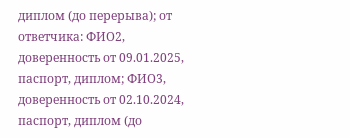диплом (до перерыва); от ответчика: ФИО2, доверенность от 09.01.2025, паспорт, диплом; ФИО3, доверенность от 02.10.2024, паспорт, диплом (до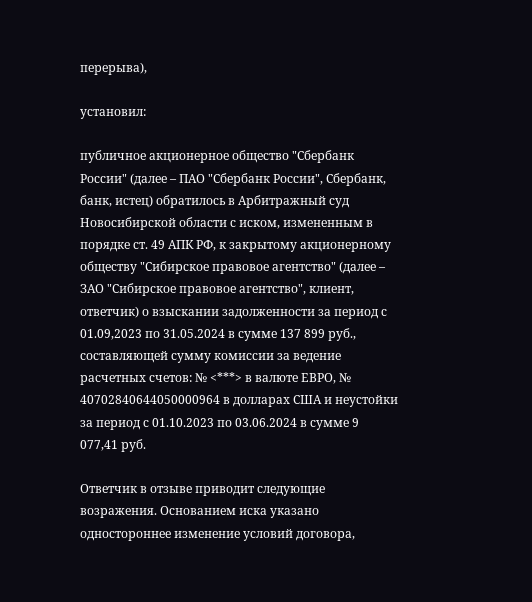перерыва),

установил:

публичное акционерное общество "Сбербанк России" (далее – ПАО "Сбербанк России", Сбербанк, банк, истец) обратилось в Арбитражный суд Новосибирской области с иском, измененным в порядке ст. 49 АПК РФ, к закрытому акционерному обществу "Сибирское правовое агентство" (далее – ЗАО "Сибирское правовое агентство", клиент, ответчик) о взыскании задолженности за период с 01.09,2023 по 31.05.2024 в сумме 137 899 руб., составляющей сумму комиссии за ведение расчетных счетов: № <***> в валюте ЕВРО, № 40702840644050000964 в долларах США и неустойки за период с 01.10.2023 по 03.06.2024 в сумме 9 077,41 руб.

Ответчик в отзыве приводит следующие возражения. Основанием иска указано одностороннее изменение условий договора,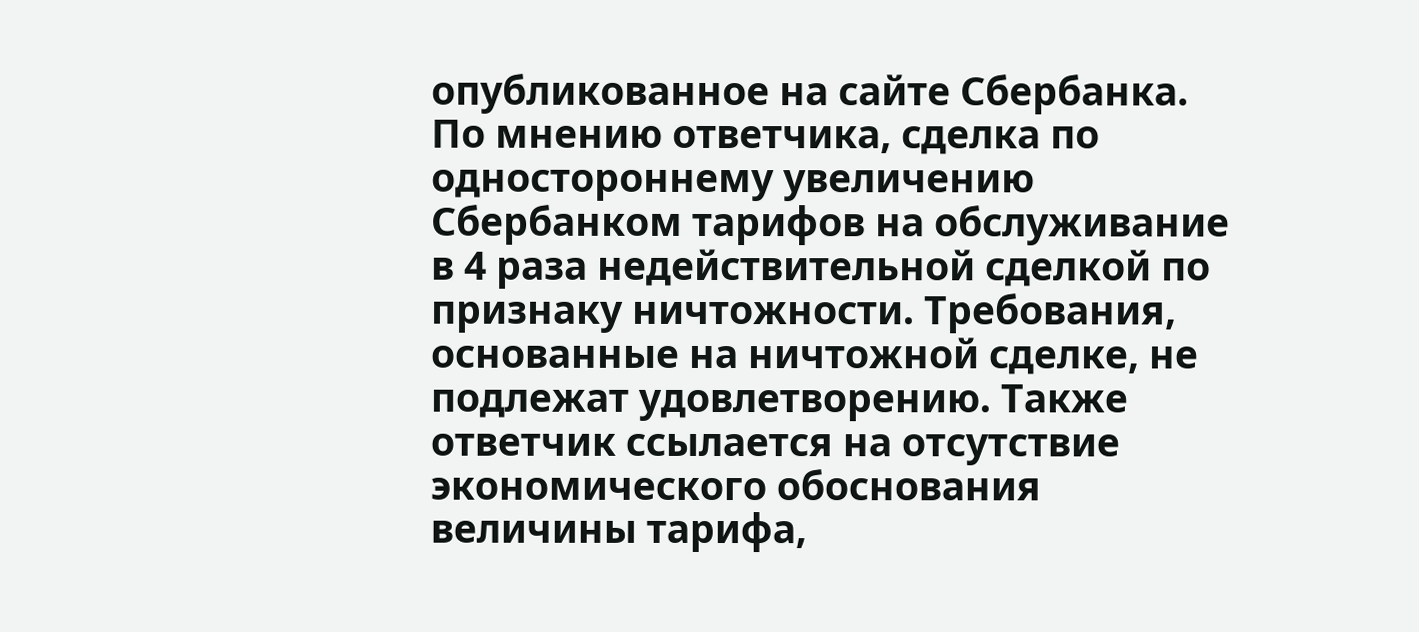опубликованное на сайте Сбербанка. По мнению ответчика, сделка по одностороннему увеличению Сбербанком тарифов на обслуживание в 4 раза недействительной сделкой по признаку ничтожности. Требования, основанные на ничтожной сделке, не подлежат удовлетворению. Также ответчик ссылается на отсутствие экономического обоснования величины тарифа,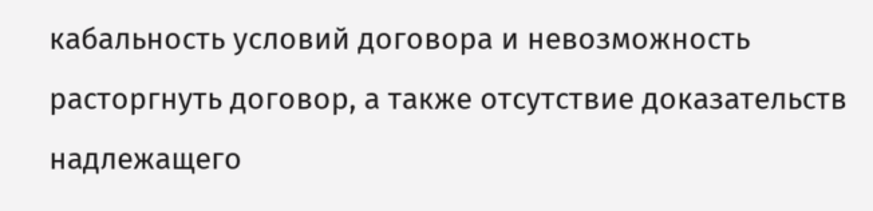кабальность условий договора и невозможность расторгнуть договор, а также отсутствие доказательств надлежащего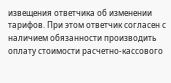извещения ответчика об изменении тарифов. При этом ответчик согласен с наличием обязанности производить оплату стоимости расчетно-кассового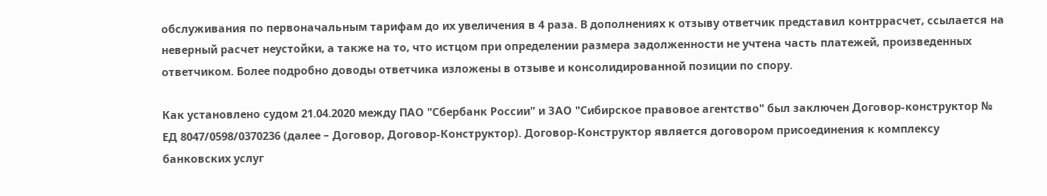обслуживания по первоначальным тарифам до их увеличения в 4 раза. В дополнениях к отзыву ответчик представил контррасчет, ссылается на неверный расчет неустойки, а также на то, что истцом при определении размера задолженности не учтена часть платежей, произведенных ответчиком. Более подробно доводы ответчика изложены в отзыве и консолидированной позиции по спору.

Как установлено судом 21.04.2020 между ПАО "Сбербанк России" и ЗАО "Сибирское правовое агентство" был заключен Договор-конструктор № ЕД 8047/0598/0370236 (далее – Договор, Договор-Конструктор). Договор-Конструктор является договором присоединения к комплексу банковских услуг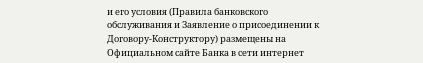и его условия (Правила банковского обслуживания и Заявление о присоединении к Договору-Конструктору) размещены на Официальном сайте Банка в сети интернет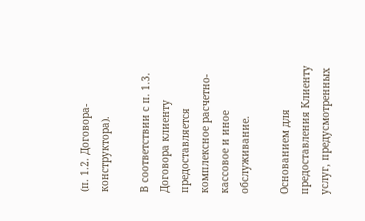(п. 1.2. Договора-конструктора).

В соответствии с п. 1.3. Договора клиенту предоставляется комплексное расчетно-кассовое и иное обслуживание.

Основанием для предоставления Клиенту услуг, предусмотренных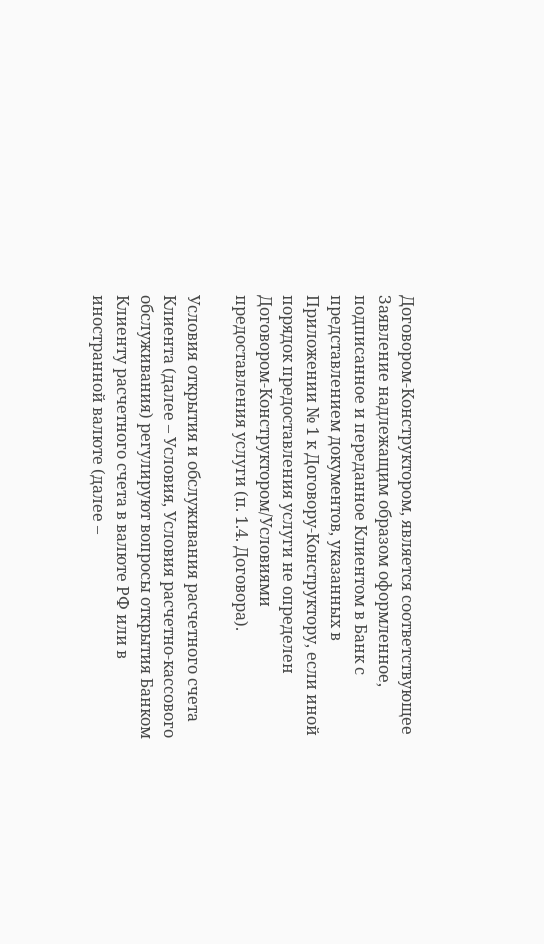Договором-Конструктором, является соответствующее Заявление надлежащим образом оформленное, подписанное и переданное Клиентом в Банк с представлением документов, указанных в Приложении № 1 к Договору-Конструктору, если иной порядок предоставления услуги не определен Договором-Конструктором/Условиями предоставления услуги (п. 1.4. Договора).

Условия открытия и обслуживания расчетного счета Клиента (далее – Условия, Условия расчетно-кассового обслуживания) регулируют вопросы открытия Банком Клиенту расчетного счета в валюте РФ или в иностранной валюте (далее –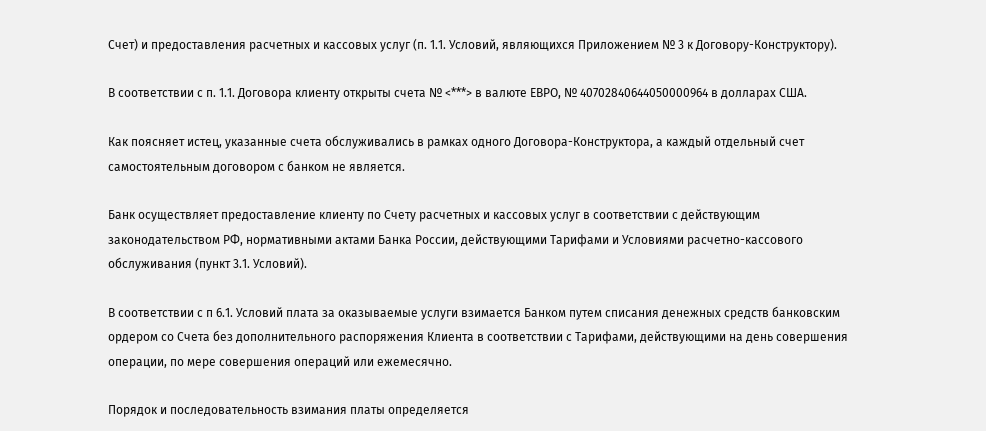Счет) и предоставления расчетных и кассовых услуг (п. 1.1. Условий, являющихся Приложением № 3 к Договору-Конструктору).

В соответствии с п. 1.1. Договора клиенту открыты счета № <***> в валюте ЕВРО, № 40702840644050000964 в долларах США.

Как поясняет истец, указанные счета обслуживались в рамках одного Договора-Конструктора, а каждый отдельный счет самостоятельным договором с банком не является.

Банк осуществляет предоставление клиенту по Счету расчетных и кассовых услуг в соответствии с действующим законодательством РФ, нормативными актами Банка России, действующими Тарифами и Условиями расчетно-кассового обслуживания (пункт 3.1. Условий).

В соответствии с п 6.1. Условий плата за оказываемые услуги взимается Банком путем списания денежных средств банковским ордером со Счета без дополнительного распоряжения Клиента в соответствии с Тарифами, действующими на день совершения операции, по мере совершения операций или ежемесячно.

Порядок и последовательность взимания платы определяется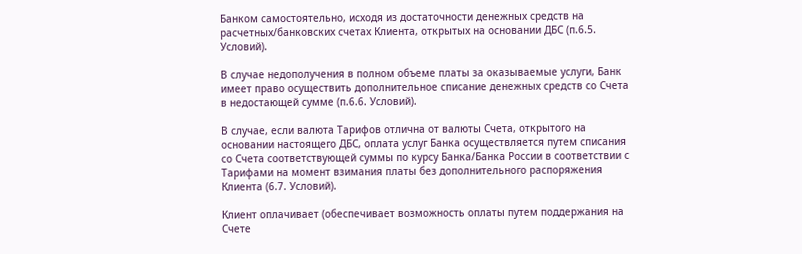Банком самостоятельно, исходя из достаточности денежных средств на расчетных/банковских счетах Клиента, открытых на основании ДБС (п.6.5. Условий).

В случае недополучения в полном объеме платы за оказываемые услуги, Банк имеет право осуществить дополнительное списание денежных средств со Счета в недостающей сумме (п.6.6. Условий).

В случае, если валюта Тарифов отлична от валюты Счета, открытого на основании настоящего ДБС, оплата услуг Банка осуществляется путем списания со Счета соответствующей суммы по курсу Банка/Банка России в соответствии с Тарифами на момент взимания платы без дополнительного распоряжения Клиента (6.7. Условий).

Клиент оплачивает (обеспечивает возможность оплаты путем поддержания на Счете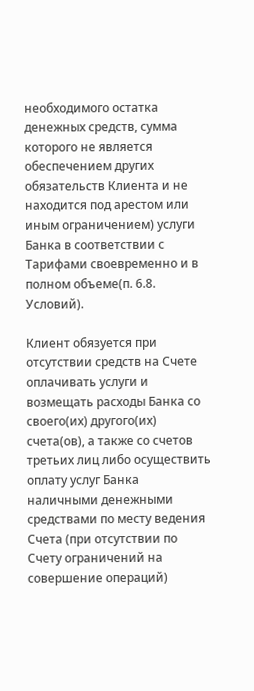необходимого остатка денежных средств, сумма которого не является обеспечением других обязательств Клиента и не находится под арестом или иным ограничением) услуги Банка в соответствии с Тарифами своевременно и в полном объеме(п. 6.8. Условий).

Клиент обязуется при отсутствии средств на Счете оплачивать услуги и возмещать расходы Банка со своего(их) другого(их) счета(ов), а также со счетов третьих лиц либо осуществить оплату услуг Банка наличными денежными средствами по месту ведения Счета (при отсутствии по Счету ограничений на совершение операций)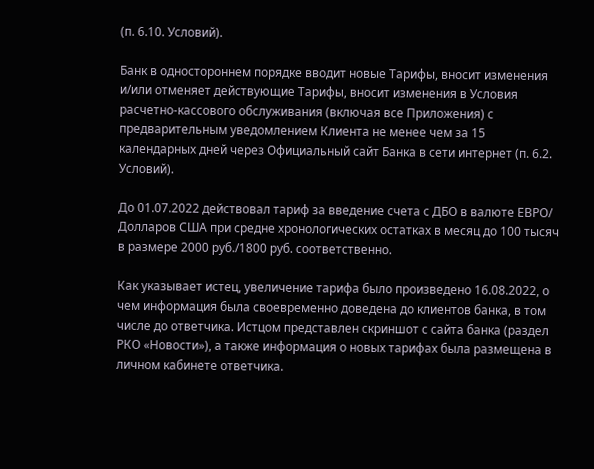(п. 6.10. Условий).

Банк в одностороннем порядке вводит новые Тарифы, вносит изменения и/или отменяет действующие Тарифы, вносит изменения в Условия расчетно-кассового обслуживания (включая все Приложения) с предварительным уведомлением Клиента не менее чем за 15 календарных дней через Официальный сайт Банка в сети интернет (п. 6.2. Условий).

До 01.07.2022 действовал тариф за введение счета с ДБО в валюте ЕВРО/ Долларов США при средне хронологических остатках в месяц до 100 тысяч в размере 2000 руб./1800 руб. соответственно.

Как указывает истец, увеличение тарифа было произведено 16.08.2022, о чем информация была своевременно доведена до клиентов банка, в том числе до ответчика. Истцом представлен скриншот с сайта банка (раздел РКО «Новости»), а также информация о новых тарифах была размещена в личном кабинете ответчика.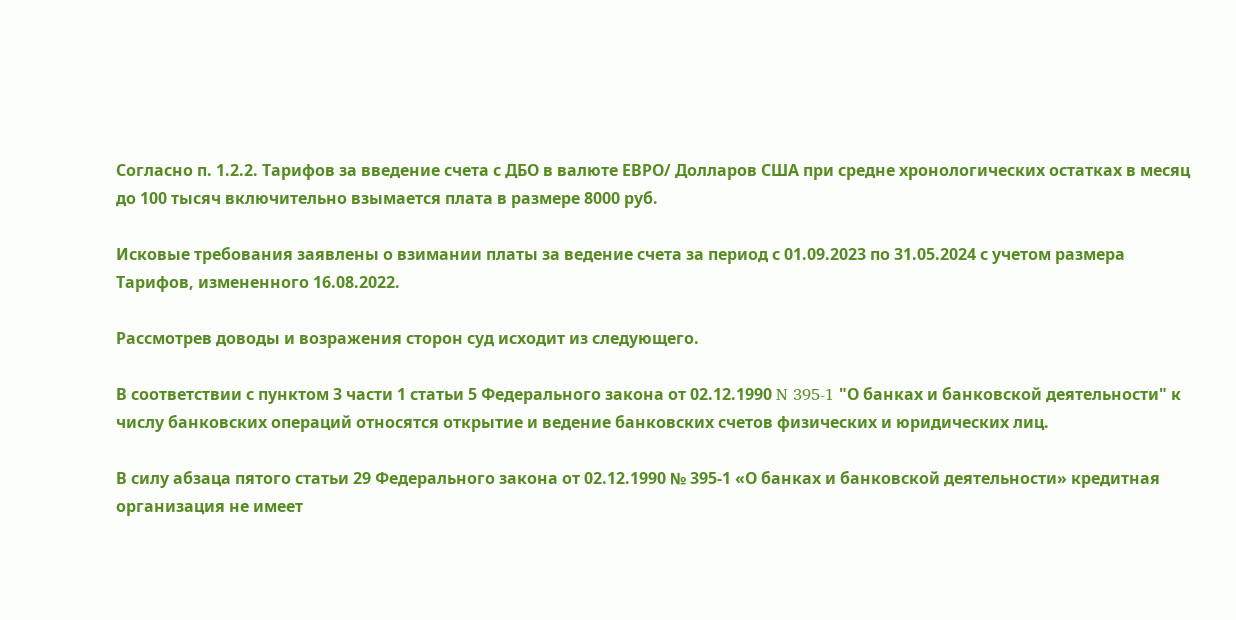Согласно п. 1.2.2. Тарифов за введение счета с ДБО в валюте ЕВРО/ Долларов США при средне хронологических остатках в месяц до 100 тысяч включительно взымается плата в размере 8000 руб.

Исковые требования заявлены о взимании платы за ведение счета за период с 01.09.2023 по 31.05.2024 с учетом размера Тарифов, измененного 16.08.2022.

Рассмотрев доводы и возражения сторон суд исходит из следующего.

В соответствии с пунктом 3 части 1 статьи 5 Федерального закона от 02.12.1990 N 395-1 "О банках и банковской деятельности" к числу банковских операций относятся открытие и ведение банковских счетов физических и юридических лиц.

В силу абзаца пятого статьи 29 Федерального закона от 02.12.1990 № 395-1 «О банках и банковской деятельности» кредитная организация не имеет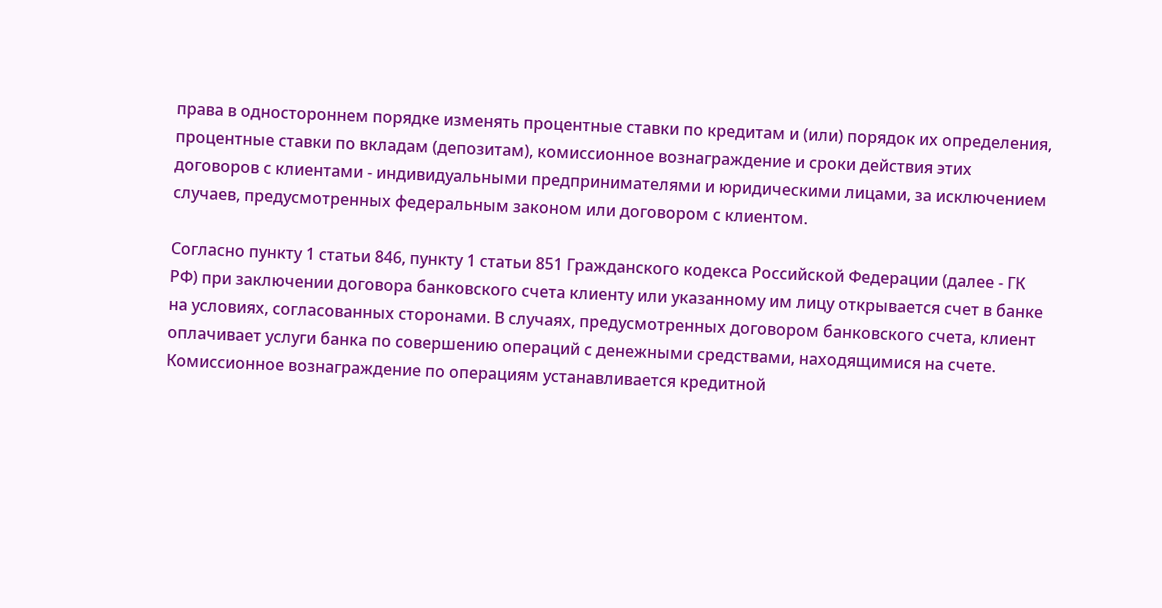права в одностороннем порядке изменять процентные ставки по кредитам и (или) порядок их определения, процентные ставки по вкладам (депозитам), комиссионное вознаграждение и сроки действия этих договоров с клиентами - индивидуальными предпринимателями и юридическими лицами, за исключением случаев, предусмотренных федеральным законом или договором с клиентом.

Согласно пункту 1 статьи 846, пункту 1 статьи 851 Гражданского кодекса Российской Федерации (далее - ГК РФ) при заключении договора банковского счета клиенту или указанному им лицу открывается счет в банке на условиях, согласованных сторонами. В случаях, предусмотренных договором банковского счета, клиент оплачивает услуги банка по совершению операций с денежными средствами, находящимися на счете. Комиссионное вознаграждение по операциям устанавливается кредитной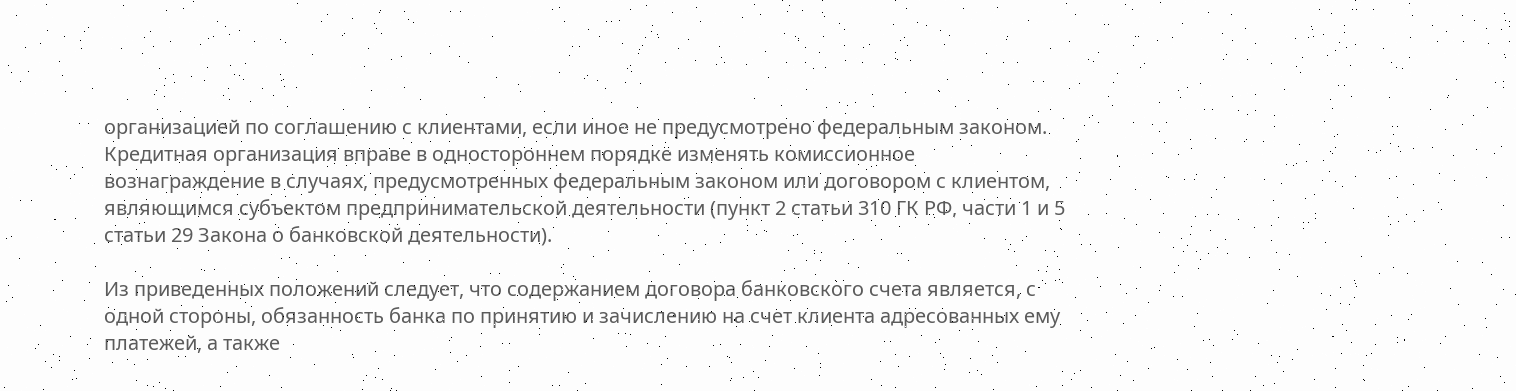организацией по соглашению с клиентами, если иное не предусмотрено федеральным законом. Кредитная организация вправе в одностороннем порядке изменять комиссионное вознаграждение в случаях, предусмотренных федеральным законом или договором с клиентом, являющимся субъектом предпринимательской деятельности (пункт 2 статьи 310 ГК РФ, части 1 и 5 статьи 29 Закона о банковской деятельности).

Из приведенных положений следует, что содержанием договора банковского счета является, с одной стороны, обязанность банка по принятию и зачислению на счет клиента адресованных ему платежей, а также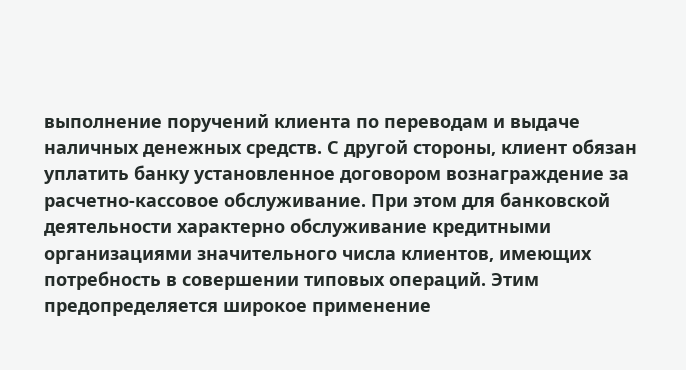выполнение поручений клиента по переводам и выдаче наличных денежных средств. С другой стороны, клиент обязан уплатить банку установленное договором вознаграждение за расчетно-кассовое обслуживание. При этом для банковской деятельности характерно обслуживание кредитными организациями значительного числа клиентов, имеющих потребность в совершении типовых операций. Этим предопределяется широкое применение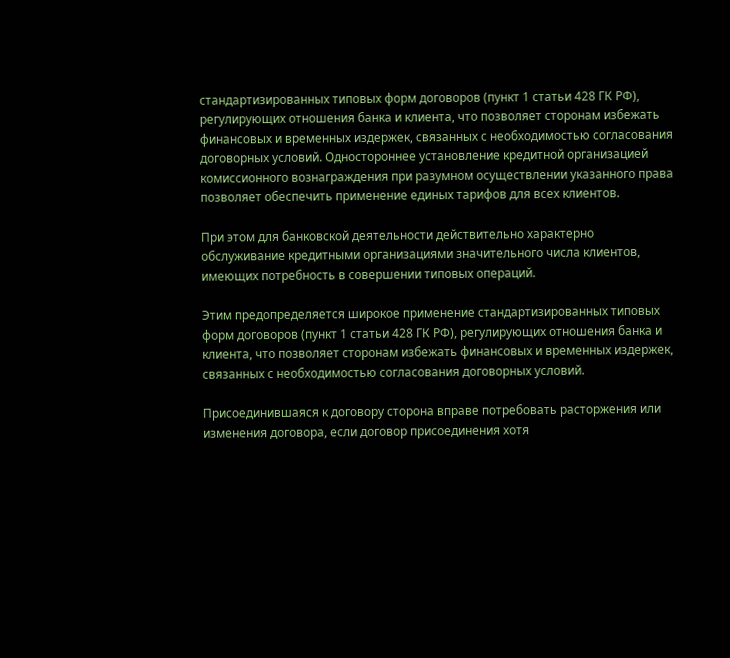стандартизированных типовых форм договоров (пункт 1 статьи 428 ГК РФ), регулирующих отношения банка и клиента, что позволяет сторонам избежать финансовых и временных издержек, связанных с необходимостью согласования договорных условий. Одностороннее установление кредитной организацией комиссионного вознаграждения при разумном осуществлении указанного права позволяет обеспечить применение единых тарифов для всех клиентов.

При этом для банковской деятельности действительно характерно обслуживание кредитными организациями значительного числа клиентов, имеющих потребность в совершении типовых операций.

Этим предопределяется широкое применение стандартизированных типовых форм договоров (пункт 1 статьи 428 ГК РФ), регулирующих отношения банка и клиента, что позволяет сторонам избежать финансовых и временных издержек, связанных с необходимостью согласования договорных условий.

Присоединившаяся к договору сторона вправе потребовать расторжения или изменения договора, если договор присоединения хотя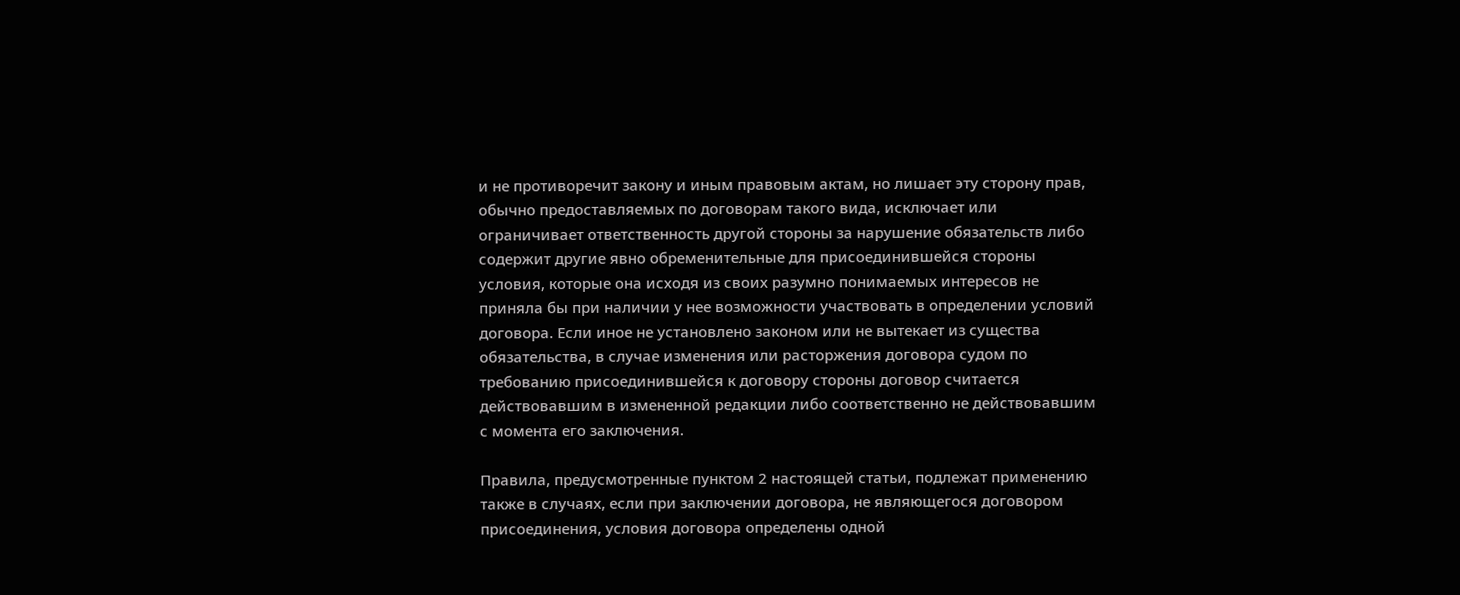и не противоречит закону и иным правовым актам, но лишает эту сторону прав, обычно предоставляемых по договорам такого вида, исключает или ограничивает ответственность другой стороны за нарушение обязательств либо содержит другие явно обременительные для присоединившейся стороны условия, которые она исходя из своих разумно понимаемых интересов не приняла бы при наличии у нее возможности участвовать в определении условий договора. Если иное не установлено законом или не вытекает из существа обязательства, в случае изменения или расторжения договора судом по требованию присоединившейся к договору стороны договор считается действовавшим в измененной редакции либо соответственно не действовавшим с момента его заключения.

Правила, предусмотренные пунктом 2 настоящей статьи, подлежат применению также в случаях, если при заключении договора, не являющегося договором присоединения, условия договора определены одной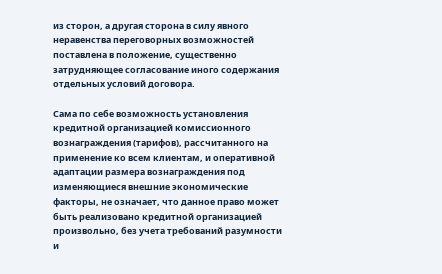из сторон, а другая сторона в силу явного неравенства переговорных возможностей поставлена в положение, существенно затрудняющее согласование иного содержания отдельных условий договора.

Сама по себе возможность установления кредитной организацией комиссионного вознаграждения (тарифов), рассчитанного на применение ко всем клиентам, и оперативной адаптации размера вознаграждения под изменяющиеся внешние экономические факторы, не означает, что данное право может быть реализовано кредитной организацией произвольно, без учета требований разумности и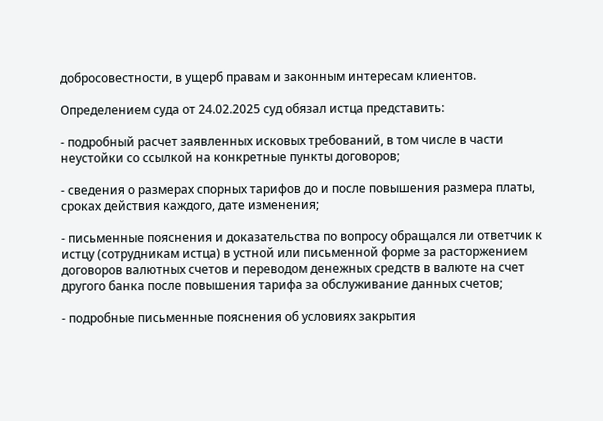добросовестности, в ущерб правам и законным интересам клиентов.

Определением суда от 24.02.2025 суд обязал истца представить:

- подробный расчет заявленных исковых требований, в том числе в части неустойки со ссылкой на конкретные пункты договоров;

- сведения о размерах спорных тарифов до и после повышения размера платы, сроках действия каждого, дате изменения;

- письменные пояснения и доказательства по вопросу обращался ли ответчик к истцу (сотрудникам истца) в устной или письменной форме за расторжением договоров валютных счетов и переводом денежных средств в валюте на счет другого банка после повышения тарифа за обслуживание данных счетов;

- подробные письменные пояснения об условиях закрытия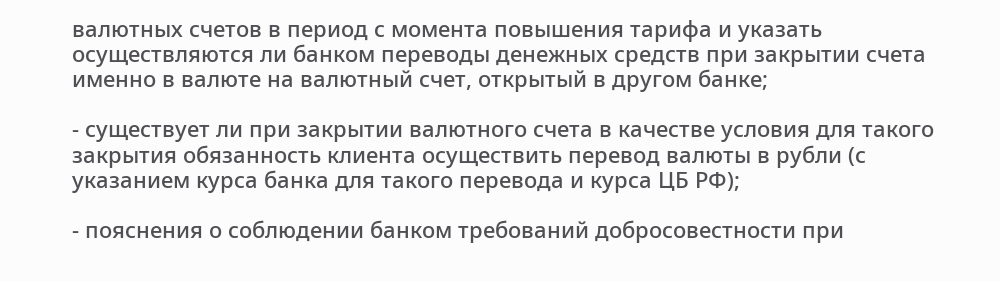валютных счетов в период с момента повышения тарифа и указать осуществляются ли банком переводы денежных средств при закрытии счета именно в валюте на валютный счет, открытый в другом банке;

- существует ли при закрытии валютного счета в качестве условия для такого закрытия обязанность клиента осуществить перевод валюты в рубли (с указанием курса банка для такого перевода и курса ЦБ РФ);

- пояснения о соблюдении банком требований добросовестности при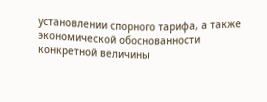установлении спорного тарифа, а также экономической обоснованности конкретной величины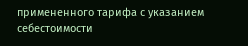примененного тарифа с указанием себестоимости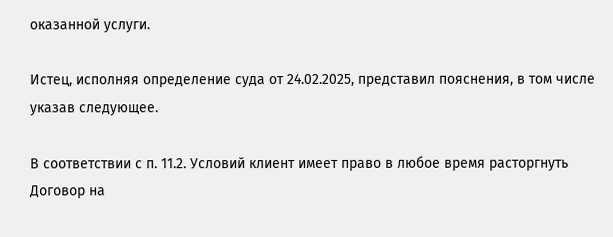оказанной услуги.

Истец, исполняя определение суда от 24.02.2025, представил пояснения, в том числе указав следующее.

В соответствии с п. 11.2. Условий клиент имеет право в любое время расторгнуть Договор на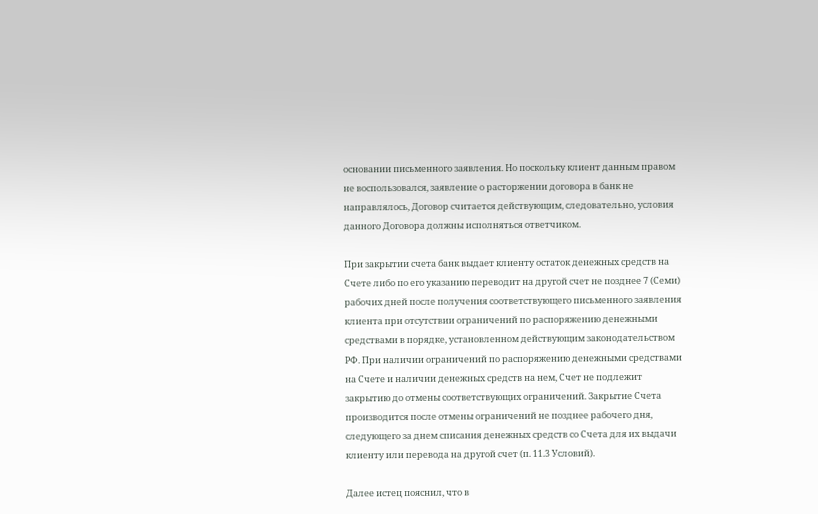основании письменного заявления. Но поскольку клиент данным правом не воспользовался, заявление о расторжении договора в банк не направлялось, Договор считается действующим, следовательно, условия данного Договора должны исполняться ответчиком.

При закрытии счета банк выдает клиенту остаток денежных средств на Счете либо по его указанию переводит на другой счет не позднее 7 (Семи) рабочих дней после получения соответствующего письменного заявления клиента при отсутствии ограничений по распоряжению денежными средствами в порядке, установленном действующим законодательством РФ. При наличии ограничений по распоряжению денежными средствами на Счете и наличии денежных средств на нем, Счет не подлежит закрытию до отмены соответствующих ограничений. Закрытие Счета производится после отмены ограничений не позднее рабочего дня, следующего за днем списания денежных средств со Счета для их выдачи клиенту или перевода на другой счет (п. 11.3 Условий).

Далее истец пояснил, что в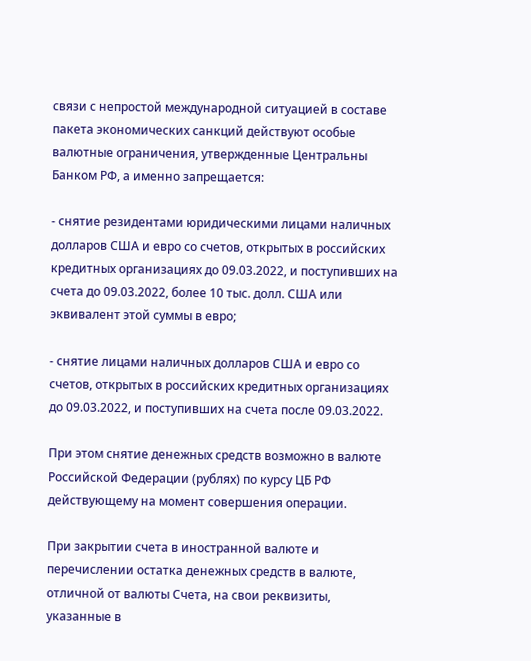связи с непростой международной ситуацией в составе пакета экономических санкций действуют особые валютные ограничения, утвержденные Центральны Банком РФ, а именно запрещается:

- снятие резидентами юридическими лицами наличных долларов США и евро со счетов, открытых в российских кредитных организациях до 09.03.2022, и поступивших на счета до 09.03.2022, более 10 тыс. долл. США или эквивалент этой суммы в евро;

- снятие лицами наличных долларов США и евро со счетов, открытых в российских кредитных организациях до 09.03.2022, и поступивших на счета после 09.03.2022.

При этом снятие денежных средств возможно в валюте Российской Федерации (рублях) по курсу ЦБ РФ действующему на момент совершения операции.

При закрытии счета в иностранной валюте и перечислении остатка денежных средств в валюте, отличной от валюты Счета, на свои реквизиты, указанные в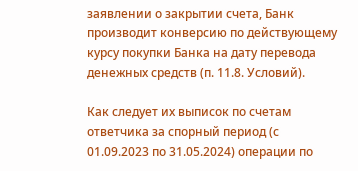заявлении о закрытии счета, Банк производит конверсию по действующему курсу покупки Банка на дату перевода денежных средств (п. 11.8. Условий).

Как следует их выписок по счетам ответчика за спорный период (с 01.09.2023 по 31.05.2024) операции по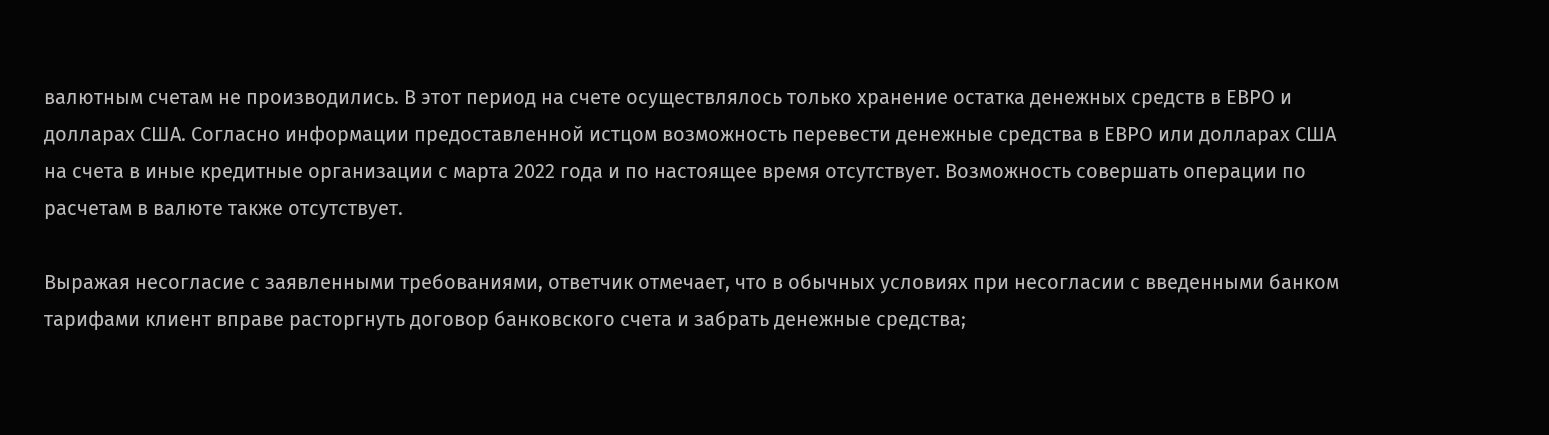валютным счетам не производились. В этот период на счете осуществлялось только хранение остатка денежных средств в ЕВРО и долларах США. Согласно информации предоставленной истцом возможность перевести денежные средства в ЕВРО или долларах США на счета в иные кредитные организации с марта 2022 года и по настоящее время отсутствует. Возможность совершать операции по расчетам в валюте также отсутствует.

Выражая несогласие с заявленными требованиями, ответчик отмечает, что в обычных условиях при несогласии с введенными банком тарифами клиент вправе расторгнуть договор банковского счета и забрать денежные средства;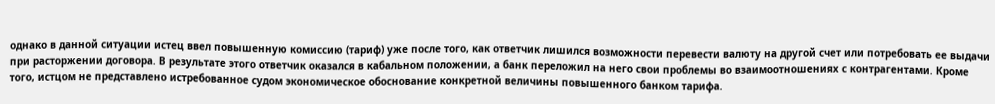однако в данной ситуации истец ввел повышенную комиссию (тариф) уже после того, как ответчик лишился возможности перевести валюту на другой счет или потребовать ее выдачи при расторжении договора. В результате этого ответчик оказался в кабальном положении, а банк переложил на него свои проблемы во взаимоотношениях с контрагентами. Кроме того, истцом не представлено истребованное судом экономическое обоснование конкретной величины повышенного банком тарифа.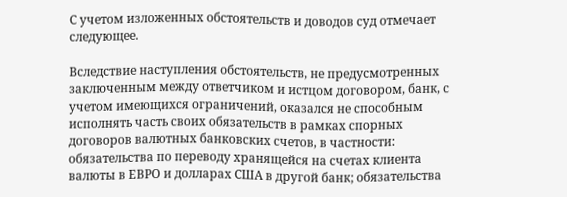С учетом изложенных обстоятельств и доводов суд отмечает следующее.

Вследствие наступления обстоятельств, не предусмотренных заключенным между ответчиком и истцом договором, банк, с учетом имеющихся ограничений, оказался не способным исполнять часть своих обязательств в рамках спорных договоров валютных банковских счетов, в частности: обязательства по переводу хранящейся на счетах клиента валюты в ЕВРО и долларах США в другой банк; обязательства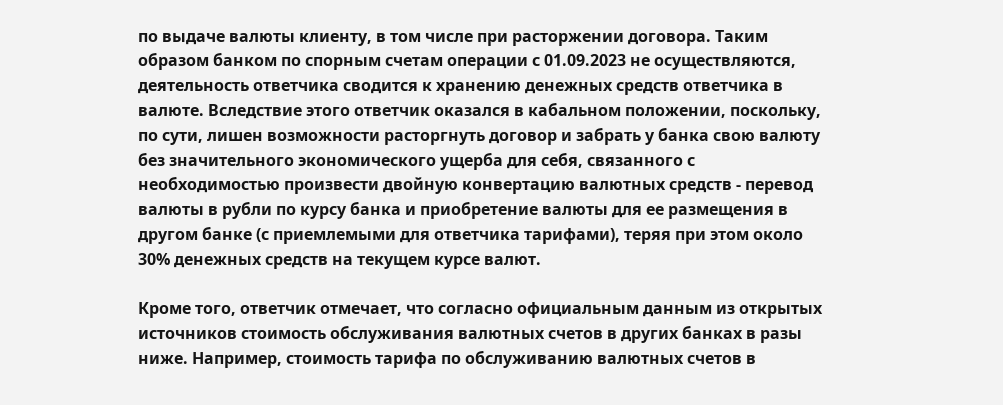по выдаче валюты клиенту, в том числе при расторжении договора. Таким образом банком по спорным счетам операции с 01.09.2023 не осуществляются, деятельность ответчика сводится к хранению денежных средств ответчика в валюте. Вследствие этого ответчик оказался в кабальном положении, поскольку, по сути, лишен возможности расторгнуть договор и забрать у банка свою валюту без значительного экономического ущерба для себя, связанного с необходимостью произвести двойную конвертацию валютных средств - перевод валюты в рубли по курсу банка и приобретение валюты для ее размещения в другом банке (с приемлемыми для ответчика тарифами), теряя при этом около 30% денежных средств на текущем курсе валют.

Кроме того, ответчик отмечает, что согласно официальным данным из открытых источников стоимость обслуживания валютных счетов в других банках в разы ниже. Например, стоимость тарифа по обслуживанию валютных счетов в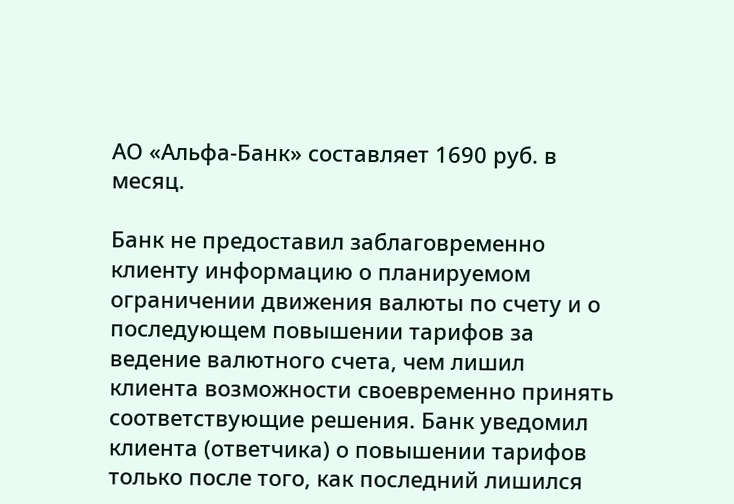АО «Альфа-Банк» составляет 1690 руб. в месяц.

Банк не предоставил заблаговременно клиенту информацию о планируемом ограничении движения валюты по счету и о последующем повышении тарифов за ведение валютного счета, чем лишил клиента возможности своевременно принять соответствующие решения. Банк уведомил клиента (ответчика) о повышении тарифов только после того, как последний лишился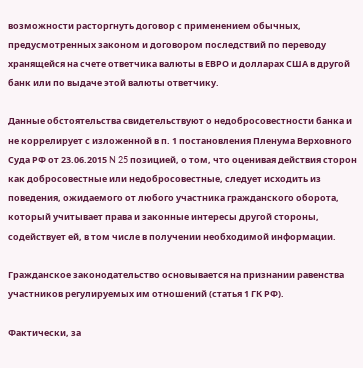возможности расторгнуть договор с применением обычных, предусмотренных законом и договором последствий по переводу хранящейся на счете ответчика валюты в ЕВРО и долларах США в другой банк или по выдаче этой валюты ответчику.

Данные обстоятельства свидетельствуют о недобросовестности банка и не коррелирует с изложенной в п. 1 постановления Пленума Верховного Суда РФ от 23.06.2015 N 25 позицией, о том, что оценивая действия сторон как добросовестные или недобросовестные, следует исходить из поведения, ожидаемого от любого участника гражданского оборота, который учитывает права и законные интересы другой стороны, содействует ей, в том числе в получении необходимой информации.

Гражданское законодательство основывается на признании равенства участников регулируемых им отношений (статья 1 ГК РФ).

Фактически, за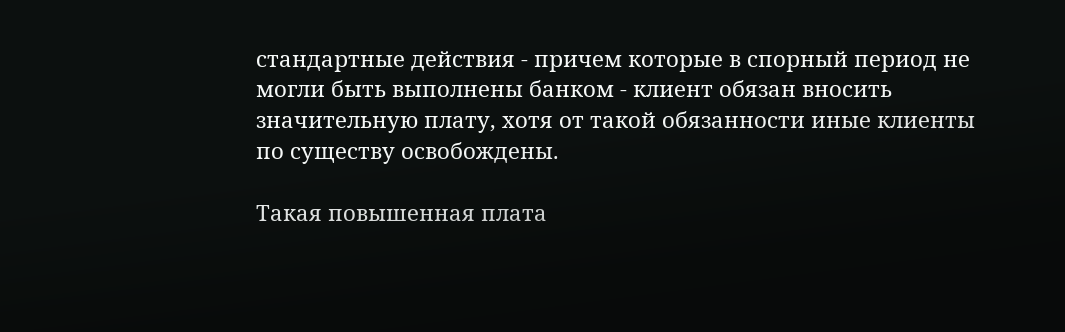стандартные действия - причем которые в спорный период не могли быть выполнены банком - клиент обязан вносить значительную плату, хотя от такой обязанности иные клиенты по существу освобождены.

Такая повышенная плата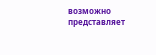возможно представляет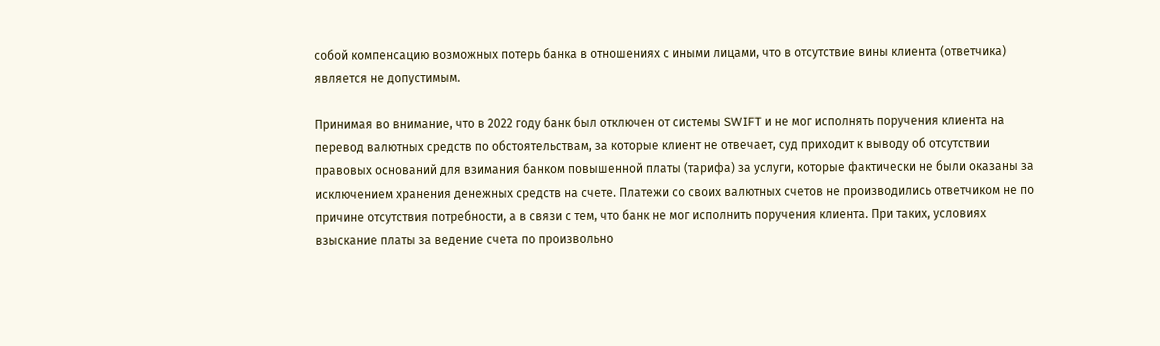собой компенсацию возможных потерь банка в отношениях с иными лицами, что в отсутствие вины клиента (ответчика) является не допустимым.

Принимая во внимание, что в 2022 году банк был отключен от системы SWIFT и не мог исполнять поручения клиента на перевод валютных средств по обстоятельствам, за которые клиент не отвечает, суд приходит к выводу об отсутствии правовых оснований для взимания банком повышенной платы (тарифа) за услуги, которые фактически не были оказаны за исключением хранения денежных средств на счете. Платежи со своих валютных счетов не производились ответчиком не по причине отсутствия потребности, а в связи с тем, что банк не мог исполнить поручения клиента. При таких, условиях взыскание платы за ведение счета по произвольно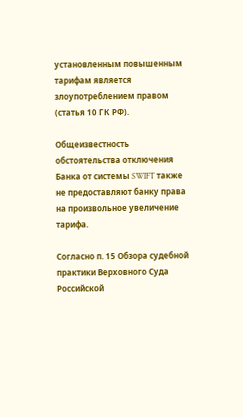установленным повышенным тарифам является злоупотреблением правом (статья 10 ГК РФ).

Общеизвестность обстоятельства отключения Банка от системы SWIFT также не предоставляют банку права на произвольное увеличение тарифа.

Согласно п. 15 Обзора судебной практики Верховного Суда Российской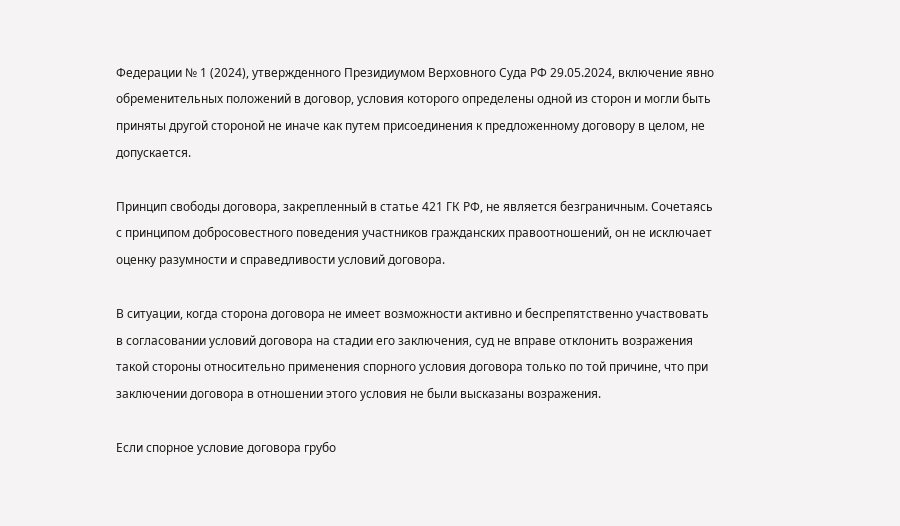Федерации № 1 (2024), утвержденного Президиумом Верховного Суда РФ 29.05.2024, включение явно обременительных положений в договор, условия которого определены одной из сторон и могли быть приняты другой стороной не иначе как путем присоединения к предложенному договору в целом, не допускается.

Принцип свободы договора, закрепленный в статье 421 ГК РФ, не является безграничным. Сочетаясь с принципом добросовестного поведения участников гражданских правоотношений, он не исключает оценку разумности и справедливости условий договора.

В ситуации, когда сторона договора не имеет возможности активно и беспрепятственно участвовать в согласовании условий договора на стадии его заключения, суд не вправе отклонить возражения такой стороны относительно применения спорного условия договора только по той причине, что при заключении договора в отношении этого условия не были высказаны возражения.

Если спорное условие договора грубо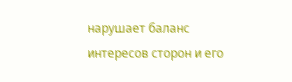нарушает баланс интересов сторон и его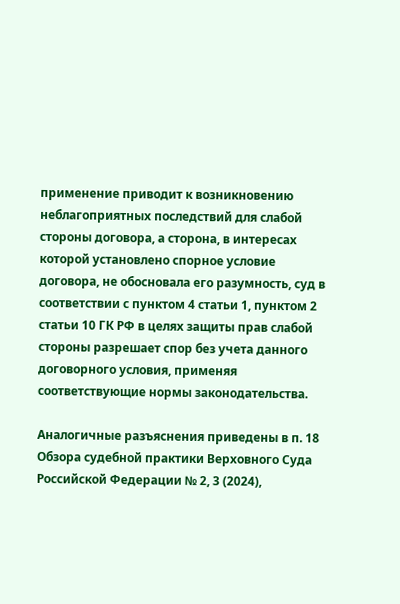применение приводит к возникновению неблагоприятных последствий для слабой стороны договора, а сторона, в интересах которой установлено спорное условие договора, не обосновала его разумность, суд в соответствии с пунктом 4 статьи 1, пунктом 2 статьи 10 ГК РФ в целях защиты прав слабой стороны разрешает спор без учета данного договорного условия, применяя соответствующие нормы законодательства.

Аналогичные разъяснения приведены в п. 18 Обзора судебной практики Верховного Суда Российской Федерации № 2, 3 (2024),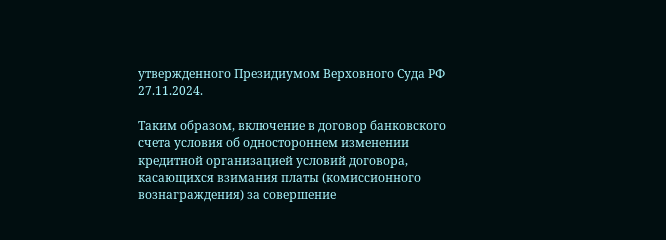утвержденного Президиумом Верховного Суда РФ 27.11.2024.

Таким образом, включение в договор банковского счета условия об одностороннем изменении кредитной организацией условий договора, касающихся взимания платы (комиссионного вознаграждения) за совершение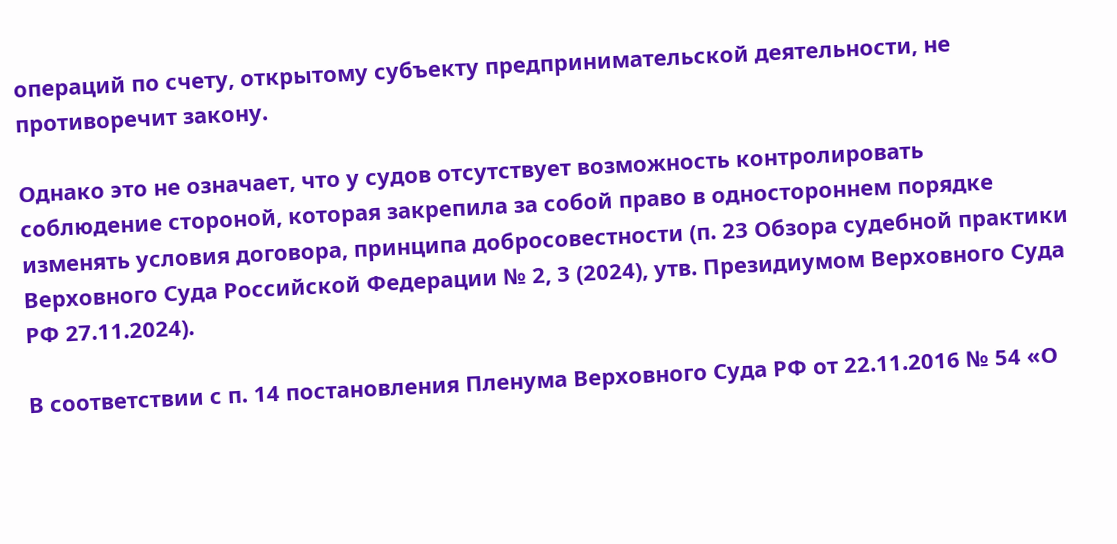операций по счету, открытому субъекту предпринимательской деятельности, не противоречит закону.

Однако это не означает, что у судов отсутствует возможность контролировать соблюдение стороной, которая закрепила за собой право в одностороннем порядке изменять условия договора, принципа добросовестности (п. 23 Обзора судебной практики Верховного Суда Российской Федерации № 2, 3 (2024), утв. Президиумом Верховного Суда РФ 27.11.2024).

В соответствии с п. 14 постановления Пленума Верховного Суда РФ от 22.11.2016 № 54 «О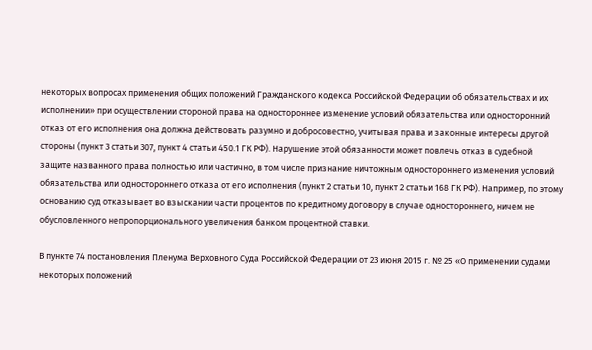некоторых вопросах применения общих положений Гражданского кодекса Российской Федерации об обязательствах и их исполнении» при осуществлении стороной права на одностороннее изменение условий обязательства или односторонний отказ от его исполнения она должна действовать разумно и добросовестно, учитывая права и законные интересы другой стороны (пункт 3 статьи 307, пункт 4 статьи 450.1 ГК РФ). Нарушение этой обязанности может повлечь отказ в судебной защите названного права полностью или частично, в том числе признание ничтожным одностороннего изменения условий обязательства или одностороннего отказа от его исполнения (пункт 2 статьи 10, пункт 2 статьи 168 ГК РФ). Например, по этому основанию суд отказывает во взыскании части процентов по кредитному договору в случае одностороннего, ничем не обусловленного непропорционального увеличения банком процентной ставки.

В пункте 74 постановления Пленума Верховного Суда Российской Федерации от 23 июня 2015 г. № 25 «О применении судами некоторых положений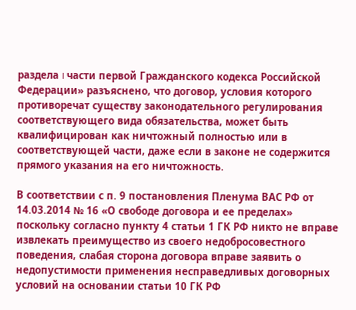раздела I части первой Гражданского кодекса Российской Федерации» разъяснено, что договор, условия которого противоречат существу законодательного регулирования соответствующего вида обязательства, может быть квалифицирован как ничтожный полностью или в соответствующей части, даже если в законе не содержится прямого указания на его ничтожность.

В соответствии с п. 9 постановления Пленума ВАС РФ от 14.03.2014 № 16 «О свободе договора и ее пределах» поскольку согласно пункту 4 статьи 1 ГК РФ никто не вправе извлекать преимущество из своего недобросовестного поведения, слабая сторона договора вправе заявить о недопустимости применения несправедливых договорных условий на основании статьи 10 ГК РФ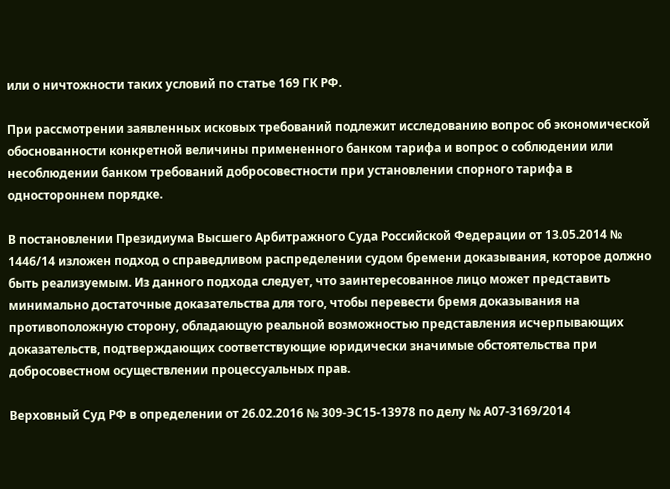или о ничтожности таких условий по статье 169 ГК РФ.

При рассмотрении заявленных исковых требований подлежит исследованию вопрос об экономической обоснованности конкретной величины примененного банком тарифа и вопрос о соблюдении или несоблюдении банком требований добросовестности при установлении спорного тарифа в одностороннем порядке.

В постановлении Президиума Высшего Арбитражного Суда Российской Федерации от 13.05.2014 № 1446/14 изложен подход о справедливом распределении судом бремени доказывания, которое должно быть реализуемым. Из данного подхода следует, что заинтересованное лицо может представить минимально достаточные доказательства для того, чтобы перевести бремя доказывания на противоположную сторону, обладающую реальной возможностью представления исчерпывающих доказательств, подтверждающих соответствующие юридически значимые обстоятельства при добросовестном осуществлении процессуальных прав.

Верховный Суд РФ в определении от 26.02.2016 № 309-ЭС15-13978 по делу № А07-3169/2014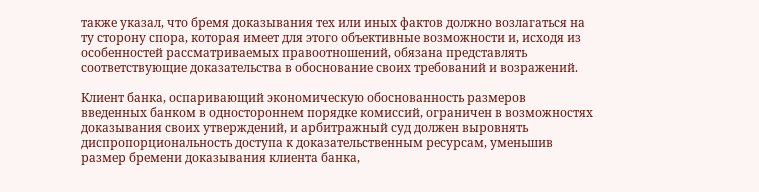также указал, что бремя доказывания тех или иных фактов должно возлагаться на ту сторону спора, которая имеет для этого объективные возможности и, исходя из особенностей рассматриваемых правоотношений, обязана представлять соответствующие доказательства в обоснование своих требований и возражений.

Клиент банка, оспаривающий экономическую обоснованность размеров введенных банком в одностороннем порядке комиссий, ограничен в возможностях доказывания своих утверждений, и арбитражный суд должен выровнять диспропорциональность доступа к доказательственным ресурсам, уменьшив размер бремени доказывания клиента банка,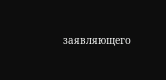заявляющего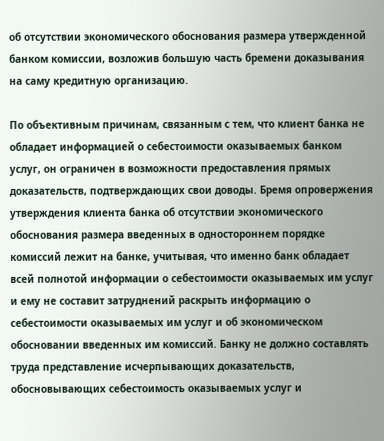об отсутствии экономического обоснования размера утвержденной банком комиссии, возложив большую часть бремени доказывания на саму кредитную организацию.

По объективным причинам, связанным с тем, что клиент банка не обладает информацией о себестоимости оказываемых банком услуг, он ограничен в возможности предоставления прямых доказательств, подтверждающих свои доводы. Бремя опровержения утверждения клиента банка об отсутствии экономического обоснования размера введенных в одностороннем порядке комиссий лежит на банке, учитывая, что именно банк обладает всей полнотой информации о себестоимости оказываемых им услуг и ему не составит затруднений раскрыть информацию о себестоимости оказываемых им услуг и об экономическом обосновании введенных им комиссий. Банку не должно составлять труда представление исчерпывающих доказательств, обосновывающих себестоимость оказываемых услуг и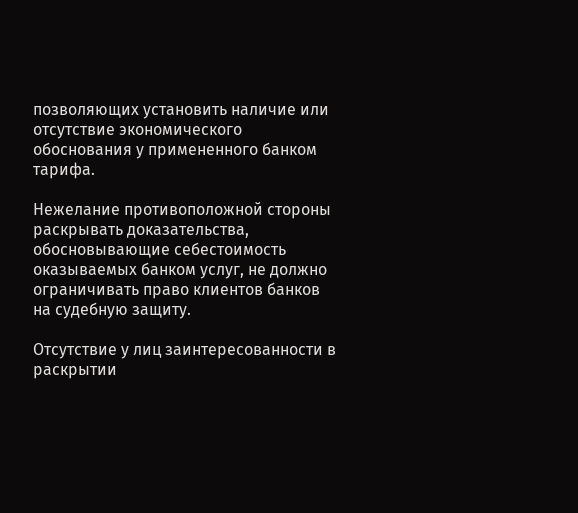позволяющих установить наличие или отсутствие экономического обоснования у примененного банком тарифа.

Нежелание противоположной стороны раскрывать доказательства, обосновывающие себестоимость оказываемых банком услуг, не должно ограничивать право клиентов банков на судебную защиту.

Отсутствие у лиц заинтересованности в раскрытии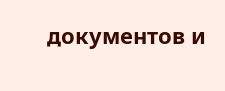документов и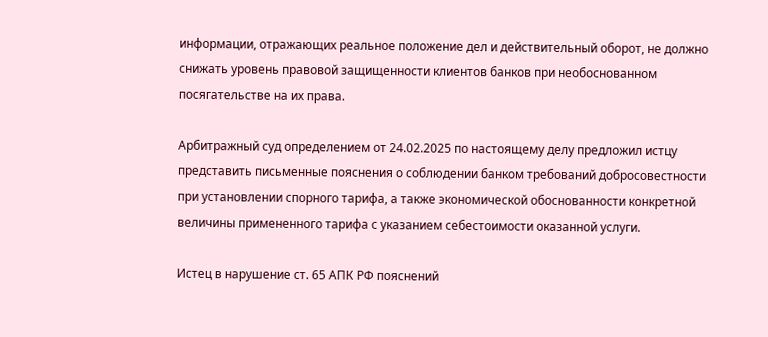информации, отражающих реальное положение дел и действительный оборот, не должно снижать уровень правовой защищенности клиентов банков при необоснованном посягательстве на их права.

Арбитражный суд определением от 24.02.2025 по настоящему делу предложил истцу представить письменные пояснения о соблюдении банком требований добросовестности при установлении спорного тарифа, а также экономической обоснованности конкретной величины примененного тарифа с указанием себестоимости оказанной услуги.

Истец в нарушение ст. 65 АПК РФ пояснений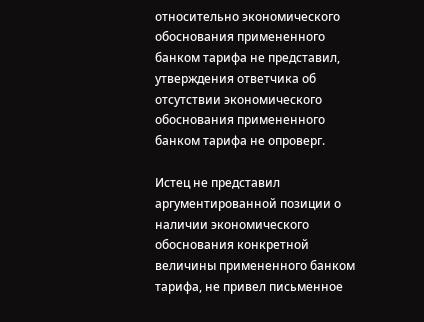относительно экономического обоснования примененного банком тарифа не представил, утверждения ответчика об отсутствии экономического обоснования примененного банком тарифа не опроверг.

Истец не представил аргументированной позиции о наличии экономического обоснования конкретной величины примененного банком тарифа, не привел письменное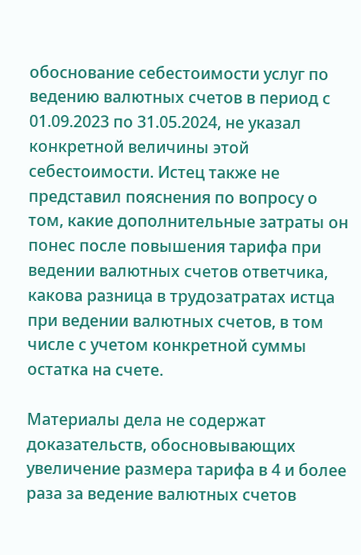обоснование себестоимости услуг по ведению валютных счетов в период с 01.09.2023 по 31.05.2024, не указал конкретной величины этой себестоимости. Истец также не представил пояснения по вопросу о том, какие дополнительные затраты он понес после повышения тарифа при ведении валютных счетов ответчика, какова разница в трудозатратах истца при ведении валютных счетов, в том числе с учетом конкретной суммы остатка на счете.

Материалы дела не содержат доказательств, обосновывающих увеличение размера тарифа в 4 и более раза за ведение валютных счетов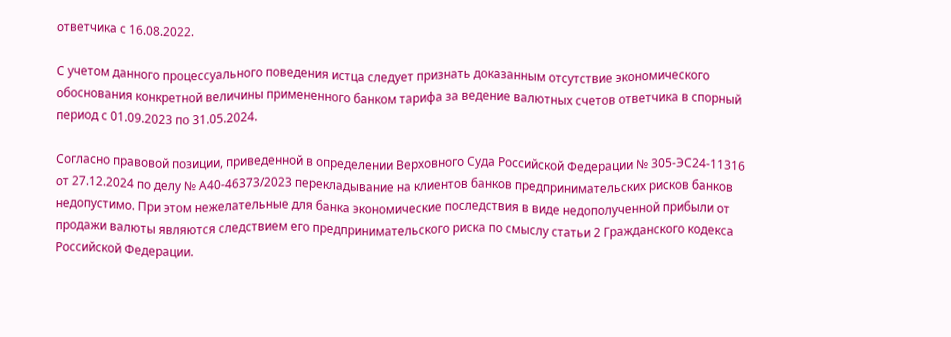ответчика с 16.08.2022.

С учетом данного процессуального поведения истца следует признать доказанным отсутствие экономического обоснования конкретной величины примененного банком тарифа за ведение валютных счетов ответчика в спорный период с 01.09.2023 по 31.05.2024.

Согласно правовой позиции, приведенной в определении Верховного Суда Российской Федерации № 305-ЭС24-11316 от 27.12.2024 по делу № А40-46373/2023 перекладывание на клиентов банков предпринимательских рисков банков недопустимо. При этом нежелательные для банка экономические последствия в виде недополученной прибыли от продажи валюты являются следствием его предпринимательского риска по смыслу статьи 2 Гражданского кодекса Российской Федерации.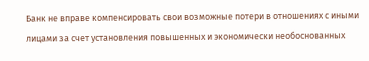Банк не вправе компенсировать свои возможные потери в отношениях с иными лицами за счет установления повышенных и экономически необоснованных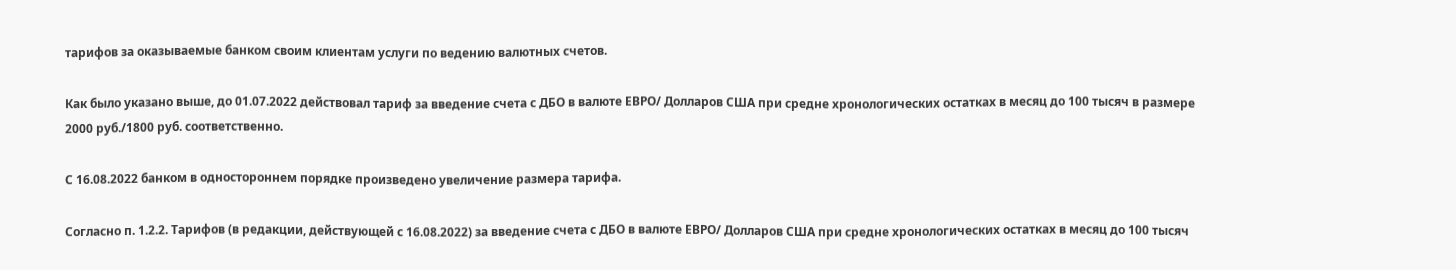тарифов за оказываемые банком своим клиентам услуги по ведению валютных счетов.

Как было указано выше, до 01.07.2022 действовал тариф за введение счета с ДБО в валюте ЕВРО/ Долларов США при средне хронологических остатках в месяц до 100 тысяч в размере 2000 руб./1800 руб. соответственно.

С 16.08.2022 банком в одностороннем порядке произведено увеличение размера тарифа.

Согласно п. 1.2.2. Тарифов (в редакции, действующей с 16.08.2022) за введение счета с ДБО в валюте ЕВРО/ Долларов США при средне хронологических остатках в месяц до 100 тысяч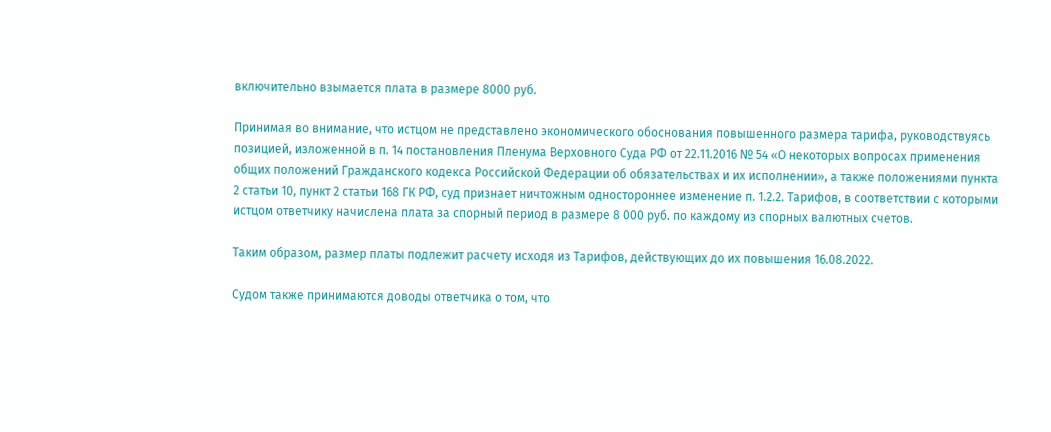включительно взымается плата в размере 8000 руб.

Принимая во внимание, что истцом не представлено экономического обоснования повышенного размера тарифа, руководствуясь позицией, изложенной в п. 14 постановления Пленума Верховного Суда РФ от 22.11.2016 № 54 «О некоторых вопросах применения общих положений Гражданского кодекса Российской Федерации об обязательствах и их исполнении», а также положениями пункта 2 статьи 10, пункт 2 статьи 168 ГК РФ, суд признает ничтожным одностороннее изменение п. 1.2.2. Тарифов, в соответствии с которыми истцом ответчику начислена плата за спорный период в размере 8 000 руб. по каждому из спорных валютных счетов.

Таким образом, размер платы подлежит расчету исходя из Тарифов, действующих до их повышения 16.08.2022.

Судом также принимаются доводы ответчика о том, что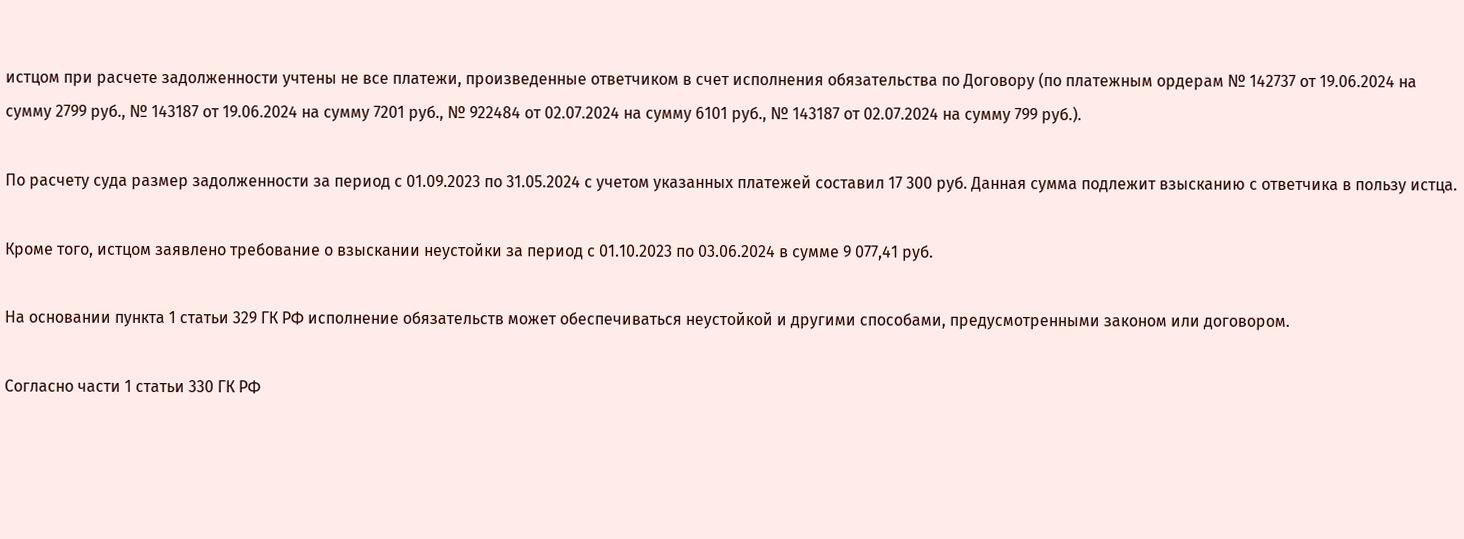истцом при расчете задолженности учтены не все платежи, произведенные ответчиком в счет исполнения обязательства по Договору (по платежным ордерам № 142737 от 19.06.2024 на сумму 2799 руб., № 143187 от 19.06.2024 на сумму 7201 руб., № 922484 от 02.07.2024 на сумму 6101 руб., № 143187 от 02.07.2024 на сумму 799 руб.).

По расчету суда размер задолженности за период с 01.09.2023 по 31.05.2024 с учетом указанных платежей составил 17 300 руб. Данная сумма подлежит взысканию с ответчика в пользу истца.

Кроме того, истцом заявлено требование о взыскании неустойки за период с 01.10.2023 по 03.06.2024 в сумме 9 077,41 руб.

На основании пункта 1 статьи 329 ГК РФ исполнение обязательств может обеспечиваться неустойкой и другими способами, предусмотренными законом или договором.

Согласно части 1 статьи 330 ГК РФ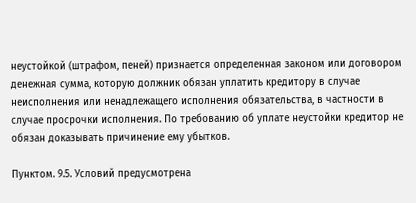неустойкой (штрафом, пеней) признается определенная законом или договором денежная сумма, которую должник обязан уплатить кредитору в случае неисполнения или ненадлежащего исполнения обязательства, в частности в случае просрочки исполнения. По требованию об уплате неустойки кредитор не обязан доказывать причинение ему убытков.

Пунктом. 9.5. Условий предусмотрена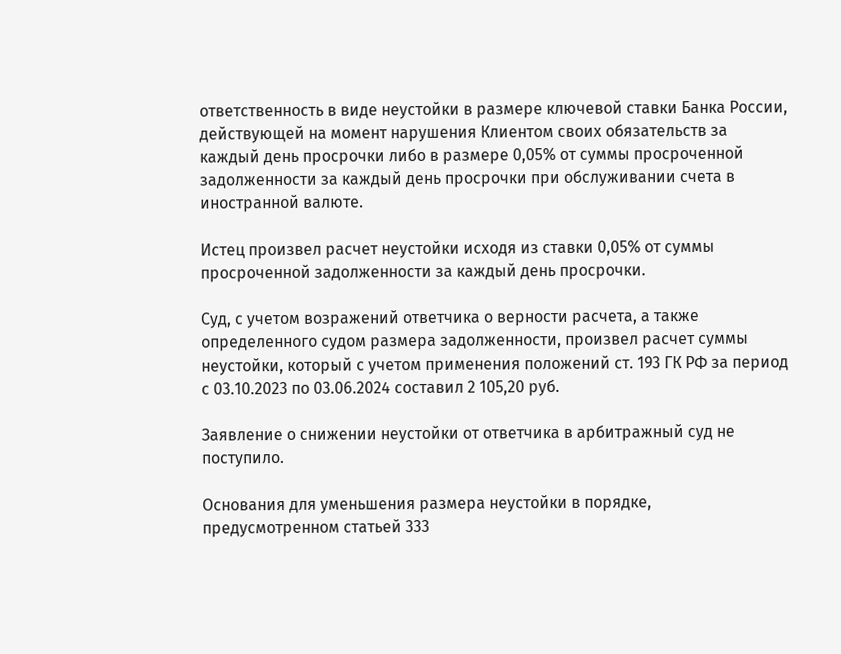ответственность в виде неустойки в размере ключевой ставки Банка России, действующей на момент нарушения Клиентом своих обязательств за каждый день просрочки либо в размере 0,05% от суммы просроченной задолженности за каждый день просрочки при обслуживании счета в иностранной валюте.

Истец произвел расчет неустойки исходя из ставки 0,05% от суммы просроченной задолженности за каждый день просрочки.

Суд, с учетом возражений ответчика о верности расчета, а также определенного судом размера задолженности, произвел расчет суммы неустойки, который с учетом применения положений ст. 193 ГК РФ за период с 03.10.2023 по 03.06.2024 составил 2 105,20 руб.

Заявление о снижении неустойки от ответчика в арбитражный суд не поступило.

Основания для уменьшения размера неустойки в порядке, предусмотренном статьей 333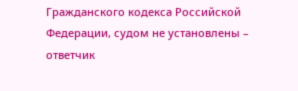Гражданского кодекса Российской Федерации, судом не установлены – ответчик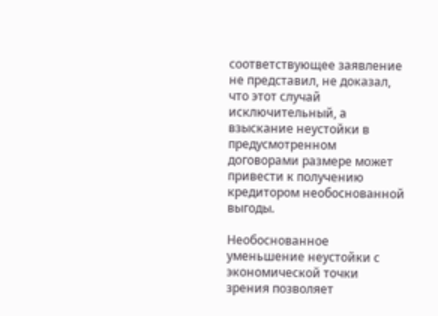соответствующее заявление не представил, не доказал, что этот случай исключительный, а взыскание неустойки в предусмотренном договорами размере может привести к получению кредитором необоснованной выгоды.

Необоснованное уменьшение неустойки с экономической точки зрения позволяет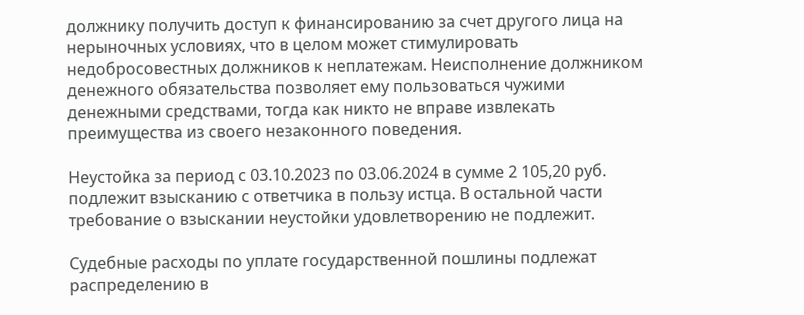должнику получить доступ к финансированию за счет другого лица на нерыночных условиях, что в целом может стимулировать недобросовестных должников к неплатежам. Неисполнение должником денежного обязательства позволяет ему пользоваться чужими денежными средствами, тогда как никто не вправе извлекать преимущества из своего незаконного поведения.

Неустойка за период с 03.10.2023 по 03.06.2024 в сумме 2 105,20 руб. подлежит взысканию с ответчика в пользу истца. В остальной части требование о взыскании неустойки удовлетворению не подлежит.

Судебные расходы по уплате государственной пошлины подлежат распределению в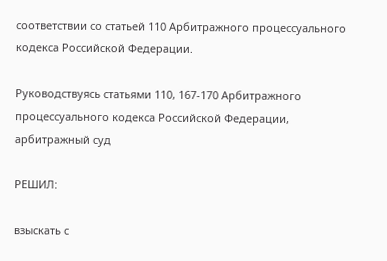соответствии со статьей 110 Арбитражного процессуального кодекса Российской Федерации.

Руководствуясь статьями 110, 167-170 Арбитражного процессуального кодекса Российской Федерации, арбитражный суд

РЕШИЛ:

взыскать с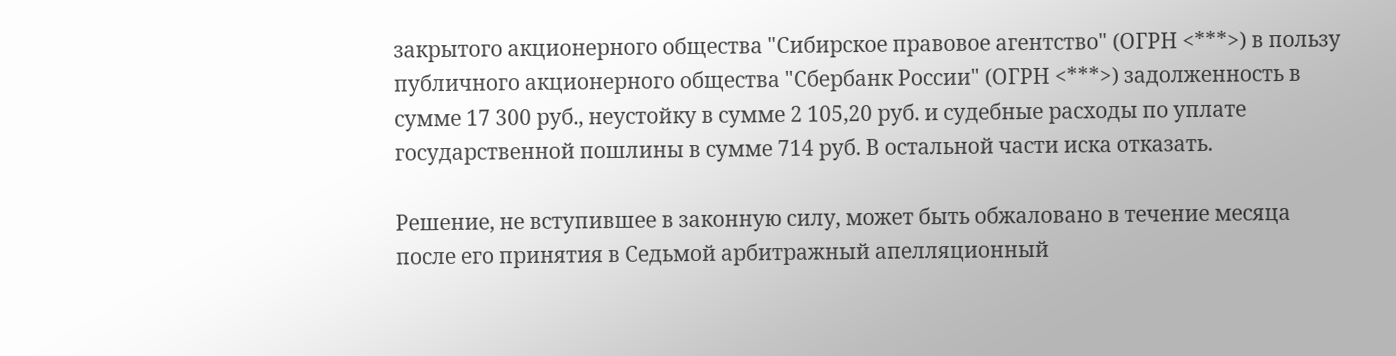закрытого акционерного общества "Сибирское правовое агентство" (ОГРН <***>) в пользу публичного акционерного общества "Сбербанк России" (ОГРН <***>) задолженность в сумме 17 300 руб., неустойку в сумме 2 105,20 руб. и судебные расходы по уплате государственной пошлины в сумме 714 руб. В остальной части иска отказать.

Решение, не вступившее в законную силу, может быть обжаловано в течение месяца после его принятия в Седьмой арбитражный апелляционный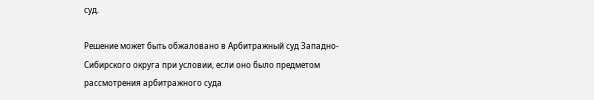суд.

Решение может быть обжаловано в Арбитражный суд Западно-Сибирского округа при условии, если оно было предметом рассмотрения арбитражного суда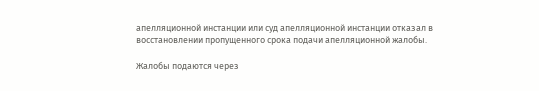апелляционной инстанции или суд апелляционной инстанции отказал в восстановлении пропущенного срока подачи апелляционной жалобы.

Жалобы подаются через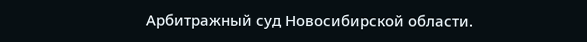Арбитражный суд Новосибирской области.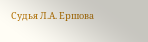Судья Л.А. Ершова